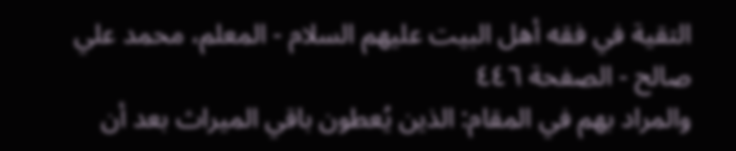التقية في فقه أهل البيت عليهم السلام - المعلم، محمد علي صالح - الصفحة ٤٤٦
والمراد بهم في المقام: الذين يُعطون باقي الميراث بعد أن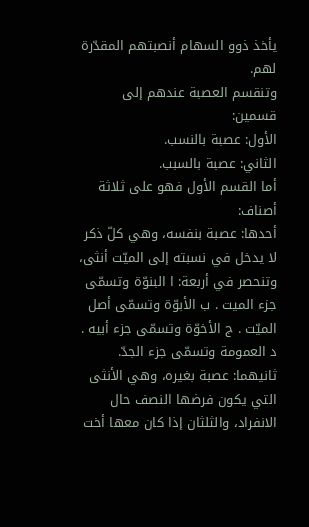يأخذ ذوو السهام أنصبتهم المقدّرة لهم.
وتنقسم العصبة عندهم إلى قسمين:
الأول: عصبة بالنسب.
الثاني: عصبة بالسبب.
أما القسم الأول فهو على ثلاثة أصناف:
أحدها: عصبة بنفسه، وهي كلّ ذكر لا يدخل في نسبته إلى الميّت أنثى، وتنحصر في أربعة: ا البنوّة وتسمّى جزء الميت . ب الأبوّة وتسمّى أصل الميّت . ج الأخوّة وتسمّى جزء أبيه . د العمومة وتسمّى جزء الجدّ.
ثانيهما: عصبة بغيره، وهي الأنثى التي يكون فرضها النصف حال الانفراد، والثلثان إذا كان معها أخت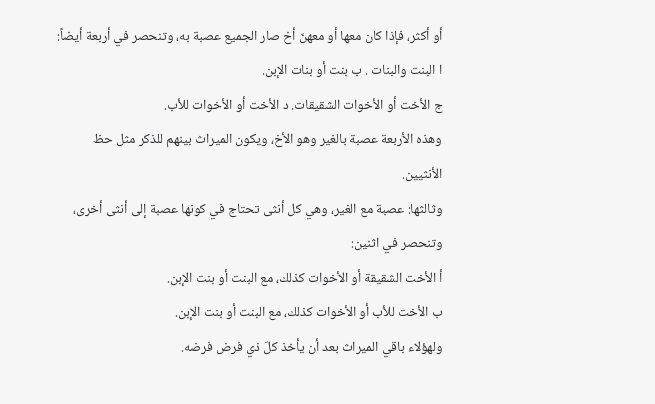أو أكثر، فإذا كان معها أو معهنّ أخ صار الجميع عصبة به، وتنحصر في أربعة أيضاً: ا البنت والبنات . ب بنت أو بنات الإبن.
ج الأخت أو الأخوات الشقيقات. د الأخت أو الأخوات للأب.
وهذه الأربعة عصبة بالغير وهو الأخ، ويكون الميراث بينهم للذكر مثل حظ الأنثيين.
وثالثها: عصبة مع الغير، وهي كل أنثى تحتاج في كونها عصبة إلى أنثى أخرى، وتنحصر في اثنين:
أ الأخت الشقيقة أو الأخوات كذلك، مع البنت أو بنت الإبن.
ب الأخت للأب أو الأخوات كذلك، مع البنت أو بنت الإبن.
ولهؤلاء باقي الميراث بعد أن يأخذ كلّ ذي فرض فرضه.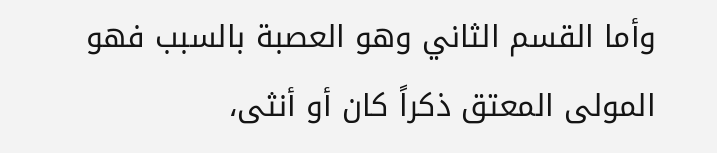وأما القسم الثاني وهو العصبة بالسبب فهو المولى المعتق ذكراً كان أو أنثى،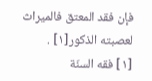فإن فقد المعتق فالميراث لعصبته الذكور[١] .
[١] فقه السنّة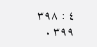٤ : ٣٩٨ ٣٩٩ .